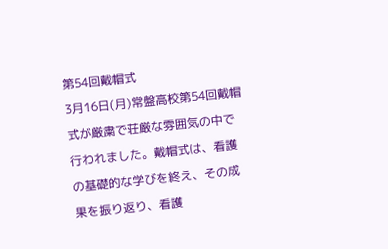第54回戴帽式
3月16日(月)常盤高校第54回戴帽式が厳粛で荘厳な雰囲気の中で行われました。戴帽式は、看護の基礎的な学びを終え、その成果を振り返り、看護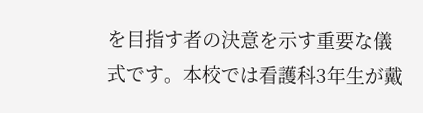を目指す者の決意を示す重要な儀式です。本校では看護科3年生が戴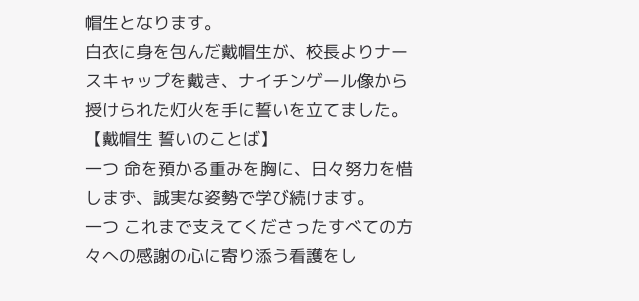帽生となります。
白衣に身を包んだ戴帽生が、校長よりナースキャップを戴き、ナイチンゲール像から授けられた灯火を手に誓いを立てました。
【戴帽生 誓いのことば】
一つ 命を預かる重みを胸に、日々努力を惜しまず、誠実な姿勢で学び続けます。
一つ これまで支えてくださったすべての方々への感謝の心に寄り添う看護をし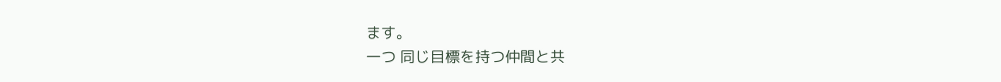ます。
一つ 同じ目標を持つ仲間と共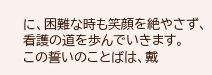に、困難な時も笑顔を絶やさず、看護の道を歩んでいきます。
この誓いのことばは、戴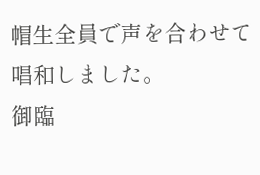帽生全員で声を合わせて唱和しました。
御臨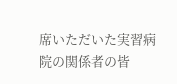席いただいた実習病院の関係者の皆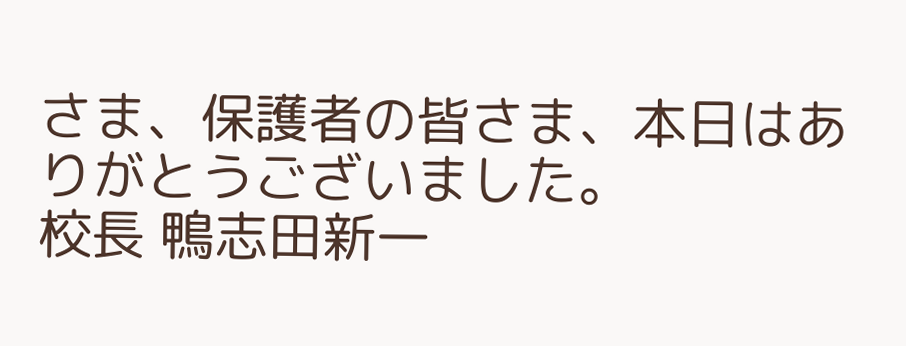さま、保護者の皆さま、本日はありがとうございました。
校長 鴨志田新一